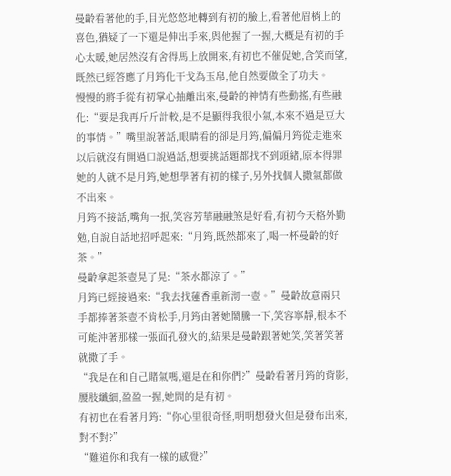曼齡看著他的手,目光悠悠地轉到有初的臉上,看著他眉梢上的喜色,猶疑了一下還是伸出手來,與他握了一握,大概是有初的手心太暖,她居然沒有舍得馬上放開來,有初也不催促她,含笑而望,既然已經答應了月筠化干戈為玉帛,他自然要做全了功夫。
慢慢的將手從有初掌心抽離出來,曼齡的神情有些動搖,有些融化:“要是我再斤斤計較,是不是顯得我很小氣,本來不過是豆大的事情。”嘴里說著話,眼睛看的卻是月筠,偏偏月筠從走進來以后就沒有開過口說過話,想要挑話題都找不到頭緒,原本得罪她的人就不是月筠,她想學著有初的樣子,另外找個人撒氣都做不出來。
月筠不接話,嘴角一抿,笑容芳華融融煞是好看,有初今天格外勤勉,自說自話地招呼起來:“月筠,既然都來了,喝一杯曼齡的好茶。”
曼齡拿起茶壺晃了晃:“茶水都涼了。”
月筠已經接過來:“我去找蓮香重新沏一壺。”曼齡故意兩只手都捧著茶壺不肯松手,月筠由著她鬧騰一下,笑容寧靜,根本不可能沖著那樣一張面孔發火的,結果是曼齡跟著她笑,笑著笑著就撒了手。
“我是在和自己賭氣嗎,還是在和你們?”曼齡看著月筠的背影,腰肢纖細,盈盈一握,她問的是有初。
有初也在看著月筠:“你心里很奇怪,明明想發火但是發布出來,對不對?”
“難道你和我有一樣的感覺?”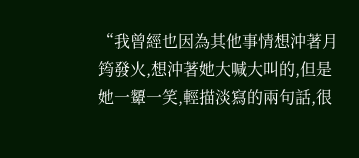“我曾經也因為其他事情想沖著月筠發火,想沖著她大喊大叫的,但是她一顰一笑,輕描淡寫的兩句話,很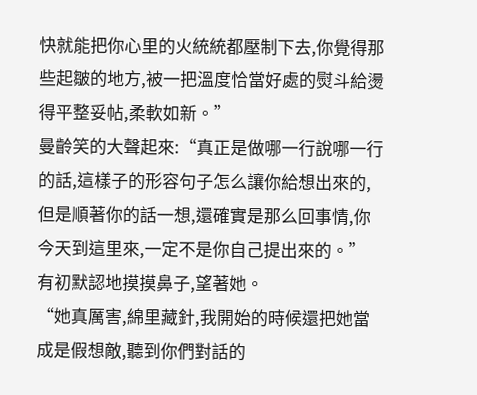快就能把你心里的火統統都壓制下去,你覺得那些起皺的地方,被一把溫度恰當好處的熨斗給燙得平整妥帖,柔軟如新。”
曼齡笑的大聲起來:“真正是做哪一行說哪一行的話,這樣子的形容句子怎么讓你給想出來的,但是順著你的話一想,還確實是那么回事情,你今天到這里來,一定不是你自己提出來的。”
有初默認地摸摸鼻子,望著她。
“她真厲害,綿里藏針,我開始的時候還把她當成是假想敵,聽到你們對話的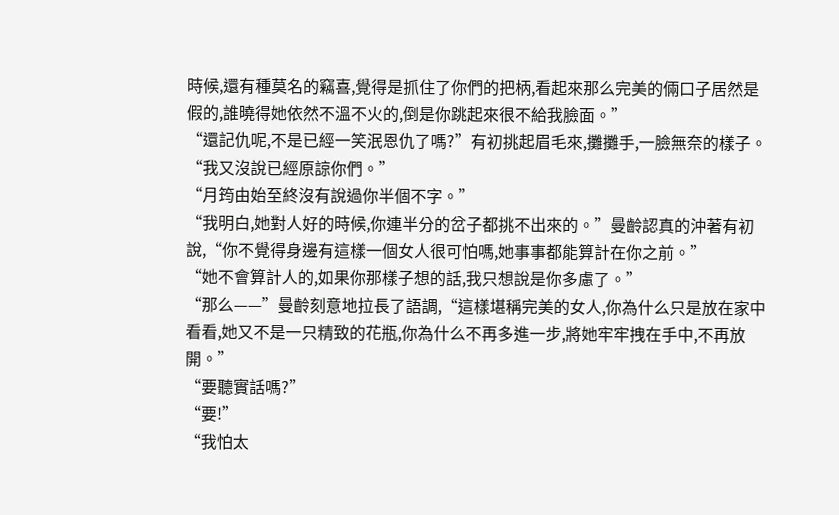時候,還有種莫名的竊喜,覺得是抓住了你們的把柄,看起來那么完美的倆口子居然是假的,誰曉得她依然不溫不火的,倒是你跳起來很不給我臉面。”
“還記仇呢,不是已經一笑泯恩仇了嗎?”有初挑起眉毛來,攤攤手,一臉無奈的樣子。
“我又沒說已經原諒你們。”
“月筠由始至終沒有說過你半個不字。”
“我明白,她對人好的時候,你連半分的岔子都挑不出來的。”曼齡認真的沖著有初說,“你不覺得身邊有這樣一個女人很可怕嗎,她事事都能算計在你之前。”
“她不會算計人的,如果你那樣子想的話,我只想說是你多慮了。”
“那么——”曼齡刻意地拉長了語調,“這樣堪稱完美的女人,你為什么只是放在家中看看,她又不是一只精致的花瓶,你為什么不再多進一步,將她牢牢拽在手中,不再放開。”
“要聽實話嗎?”
“要!”
“我怕太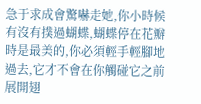急于求成會驚嚇走她,你小時候有沒有撲過蝴蝶,蝴蝶停在花瓣時是最美的,你必須輕手輕腳地過去,它才不會在你觸碰它之前展開翅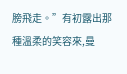膀飛走。”有初露出那種溫柔的笑容來,曼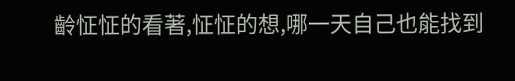齡怔怔的看著,怔怔的想,哪一天自己也能找到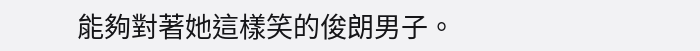能夠對著她這樣笑的俊朗男子。